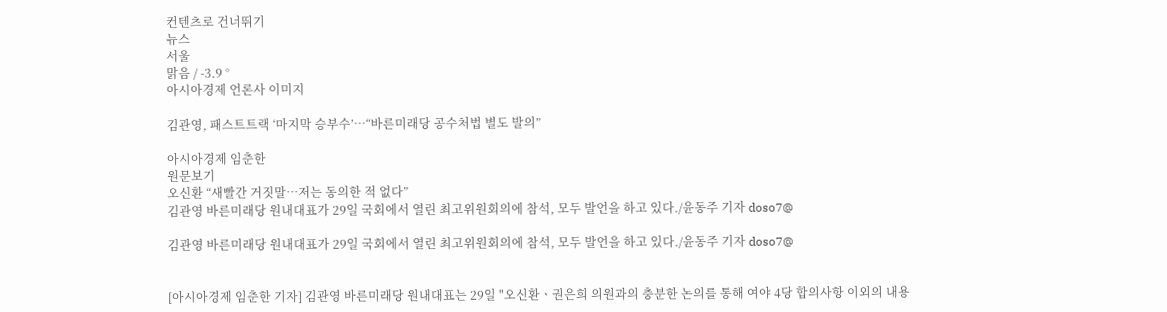컨텐츠로 건너뛰기
뉴스
서울
맑음 / -3.9 °
아시아경제 언론사 이미지

김관영, 패스트트랙 ‘마지막 승부수’…“바른미래당 공수처법 별도 발의”

아시아경제 임춘한
원문보기
오신환 “새빨간 거짓말…저는 동의한 적 없다”
김관영 바른미래당 원내대표가 29일 국회에서 열린 최고위원회의에 참석, 모두 발언을 하고 있다./윤동주 기자 doso7@

김관영 바른미래당 원내대표가 29일 국회에서 열린 최고위원회의에 참석, 모두 발언을 하고 있다./윤동주 기자 doso7@


[아시아경제 임춘한 기자] 김관영 바른미래당 원내대표는 29일 "오신환ㆍ권은희 의원과의 충분한 논의를 통해 여야 4당 합의사항 이외의 내용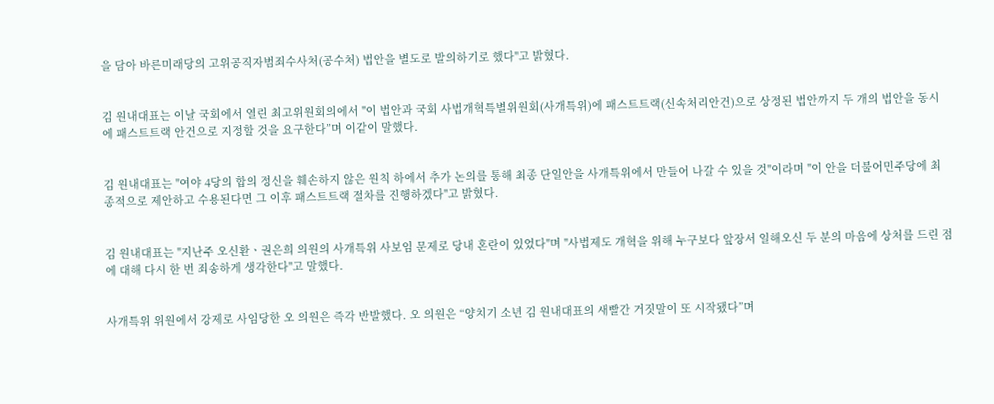을 담아 바른미래당의 고위공직자범죄수사처(공수처) 법안을 별도로 발의하기로 했다"고 밝혔다.


김 원내대표는 이날 국회에서 열린 최고위원회의에서 "이 법안과 국회 사법개혁특별위원회(사개특위)에 패스트트랙(신속처리안건)으로 상정된 법안까지 두 개의 법안을 동시에 패스트트랙 안건으로 지정할 것을 요구한다”며 이같이 말했다.


김 원내대표는 "여야 4당의 합의 정신을 훼손하지 않은 원칙 하에서 추가 논의를 통해 최종 단일안을 사개특위에서 만들어 나갈 수 있을 것"이라며 "이 안을 더불어민주당에 최종적으로 제안하고 수용된다면 그 이후 패스트트랙 절차를 진행하겠다"고 밝혔다.


김 원내대표는 "지난주 오신환ㆍ권은희 의원의 사개특위 사보임 문제로 당내 혼란이 있었다"며 "사법제도 개혁을 위해 누구보다 앞장서 일해오신 두 분의 마음에 상처를 드린 점에 대해 다시 한 번 죄송하게 생각한다"고 말했다.


사개특위 위원에서 강제로 사임당한 오 의원은 즉각 반발했다. 오 의원은 “양치기 소년 김 원내대표의 새빨간 거짓말이 또 시작됐다”며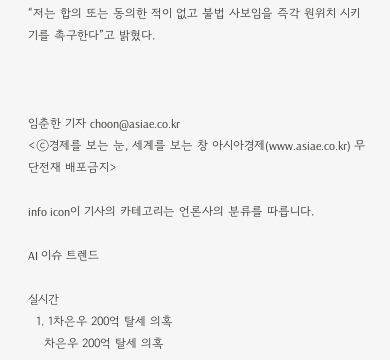“저는 합의 또는 동의한 적이 없고 불법 사보임을 즉각 원위치 시키기를 촉구한다”고 밝혔다.



임춘한 기자 choon@asiae.co.kr
<ⓒ경제를 보는 눈, 세계를 보는 창 아시아경제(www.asiae.co.kr) 무단전재 배포금지>

info icon이 기사의 카테고리는 언론사의 분류를 따릅니다.

AI 이슈 트렌드

실시간
  1. 1차은우 200억 탈세 의혹
    차은우 200억 탈세 의혹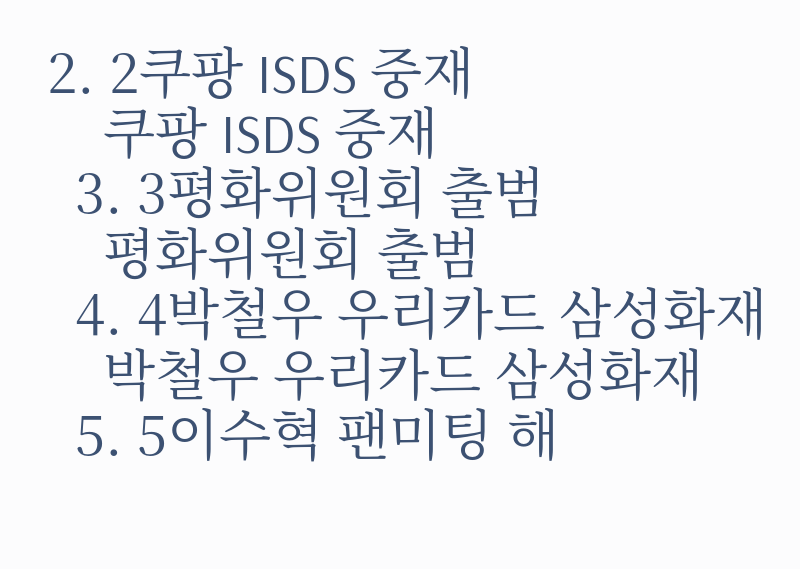2. 2쿠팡 ISDS 중재
    쿠팡 ISDS 중재
  3. 3평화위원회 출범
    평화위원회 출범
  4. 4박철우 우리카드 삼성화재
    박철우 우리카드 삼성화재
  5. 5이수혁 팬미팅 해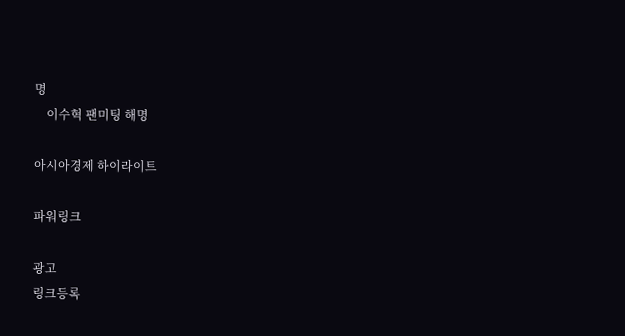명
    이수혁 팬미팅 해명

아시아경제 하이라이트

파워링크

광고
링크등록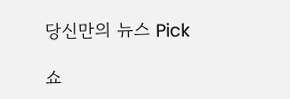당신만의 뉴스 Pick

쇼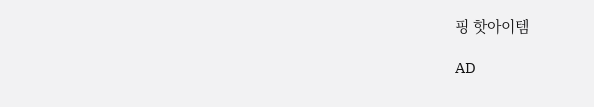핑 핫아이템

AD